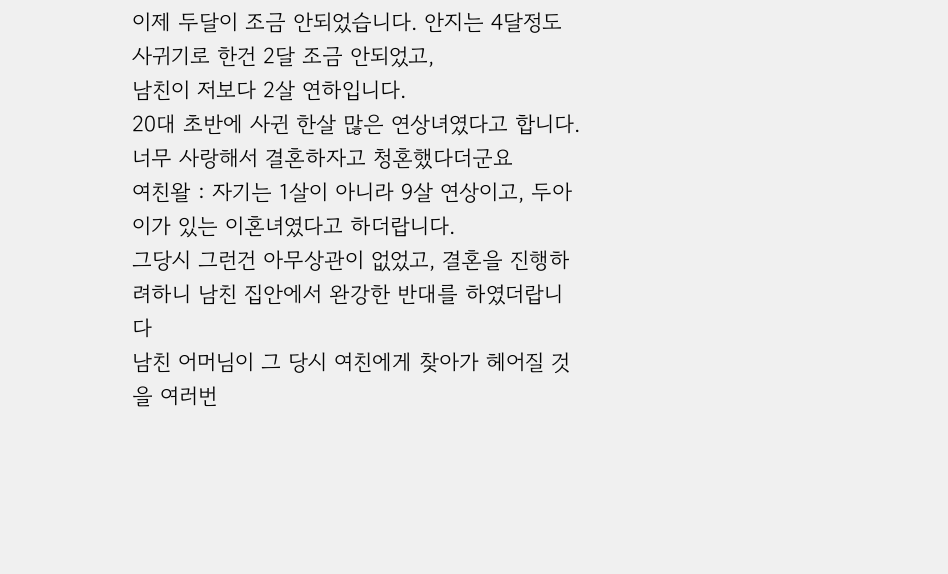이제 두달이 조금 안되었습니다. 안지는 4달정도 사귀기로 한건 2달 조금 안되었고,
남친이 저보다 2살 연하입니다.
20대 초반에 사귄 한살 많은 연상녀였다고 합니다. 너무 사랑해서 결혼하자고 청혼했다더군요
여친왈 : 자기는 1살이 아니라 9살 연상이고, 두아이가 있는 이혼녀였다고 하더랍니다.
그당시 그런건 아무상관이 없었고, 결혼을 진행하려하니 남친 집안에서 완강한 반대를 하였더랍니다
남친 어머님이 그 당시 여친에게 찾아가 헤어질 것을 여러번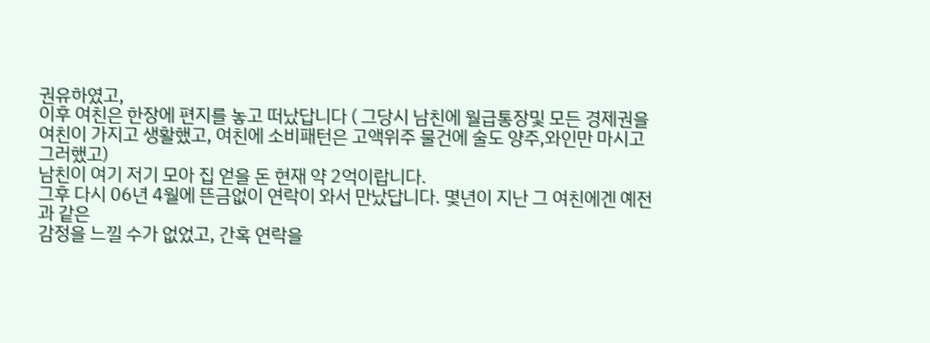권유하였고,
이후 여친은 한장에 편지를 놓고 떠났답니다 ( 그당시 남친에 월급통장및 모든 경제권을
여친이 가지고 생활했고, 여친에 소비패턴은 고액위주 물건에 술도 양주,와인만 마시고 그러했고)
남친이 여기 저기 모아 집 얻을 돈 현재 약 2억이랍니다.
그후 다시 06년 4월에 뜬금없이 연락이 와서 만났답니다. 몇년이 지난 그 여친에겐 예전과 같은
감정을 느낄 수가 없었고, 간혹 연락을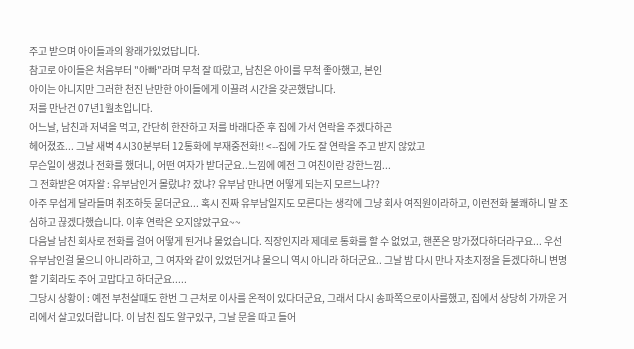주고 받으며 아이들과의 왕래가있었답니다.
참고로 아이들은 처음부터 "아빠"라며 무척 잘 따랐고, 남친은 아이를 무척 좋아했고, 본인
아이는 아니지만 그러한 천진 난만한 아이들에게 이끌려 시간을 갖곤했답니다.
저를 만난건 07년1월초입니다.
어느날, 남친과 저녁을 먹고, 간단히 한잔하고 저를 바래다준 후 집에 가서 연락을 주겠다하곤
헤어졌죠... 그날 새벽 4시30분부터 12통화에 부재중전화!! <--집에 가도 잘 연락을 주고 받지 않았고
무슨일이 생겼나 전화를 했더니, 어떤 여자가 받더군요..느낌에 예전 그 여친이란 강한느낌...
그 전화받은 여자왈 : 유부남인거 몰랐냐? 잤냐? 유부남 만나면 어떻게 되는지 모르느냐??
아주 무섭게 달라들며 취조하듯 묻더군요... 혹시 진짜 유부남일지도 모른다는 생각에 그냥 회사 여직원이라하고, 이런전화 불쾌하니 말 조심하고 끊겠다했습니다. 이후 연락은 오지않았구요~~
다음날 남친 회사로 전화를 걸어 어떻게 된거냐 물었습니다. 직장인지라 제데로 통화를 할 수 없었고, 핸폰은 망가졌다하더라구요... 우선 유부남인걸 물으니 아니라하고, 그 여자와 같이 있었던거냐 물으니 역시 아니라 하더군요.. 그날 밤 다시 만나 자초지정을 듣겠다하니 변명할 기회라도 주어 고맙다고 하더군요.....
그당시 상황이 : 예전 부천살때도 한번 그 근처로 이사를 온적이 있다더군요, 그래서 다시 송파쪽으로이사를했고, 집에서 상당히 가까운 거리에서 살고있더랍니다. 이 남친 집도 알구있구, 그날 문을 따고 들어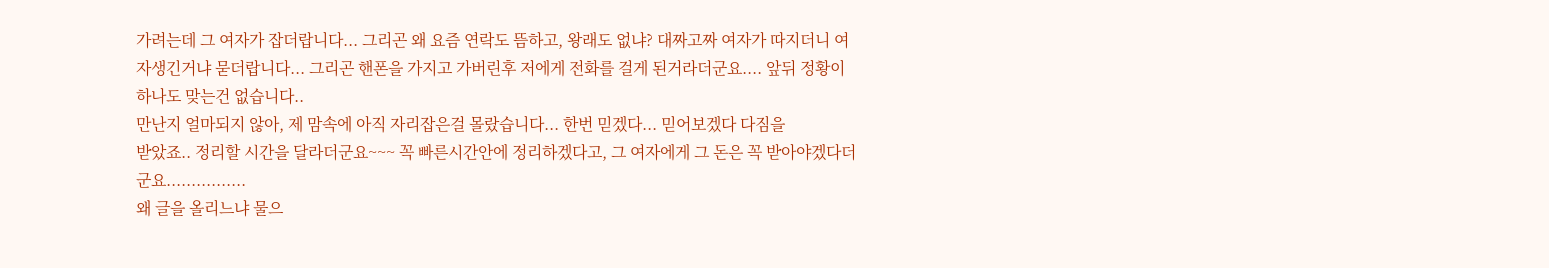가려는데 그 여자가 잡더랍니다... 그리곤 왜 요즘 연락도 뜸하고, 왕래도 없냐? 대짜고짜 여자가 따지더니 여자생긴거냐 묻더랍니다... 그리곤 핸폰을 가지고 가버린후 저에게 전화를 걸게 된거라더군요.... 앞뒤 정황이 하나도 맞는건 없습니다..
만난지 얼마되지 않아, 제 맘속에 아직 자리잡은걸 몰랐습니다... 한번 믿겠다... 믿어보겠다 다짐을
받았죠.. 정리할 시간을 달라더군요~~~ 꼭 빠른시간안에 정리하겠다고, 그 여자에게 그 돈은 꼭 받아야겠다더군요................
왜 글을 올리느냐 물으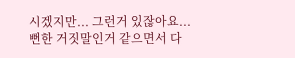시겠지만... 그런거 있잖아요...
뻔한 거짓말인거 같으면서 다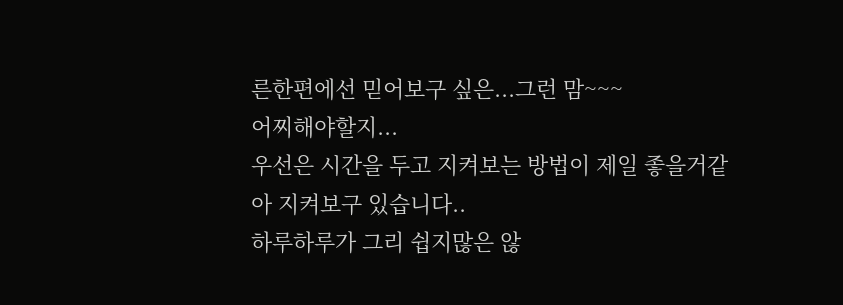른한편에선 믿어보구 싶은...그런 맘~~~
어찌해야할지...
우선은 시간을 두고 지켜보는 방법이 제일 좋을거같아 지켜보구 있습니다..
하루하루가 그리 쉽지많은 않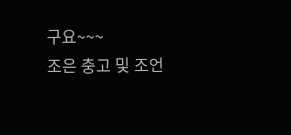구요~~~
조은 충고 및 조언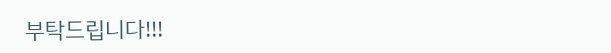부탁드립니다!!!